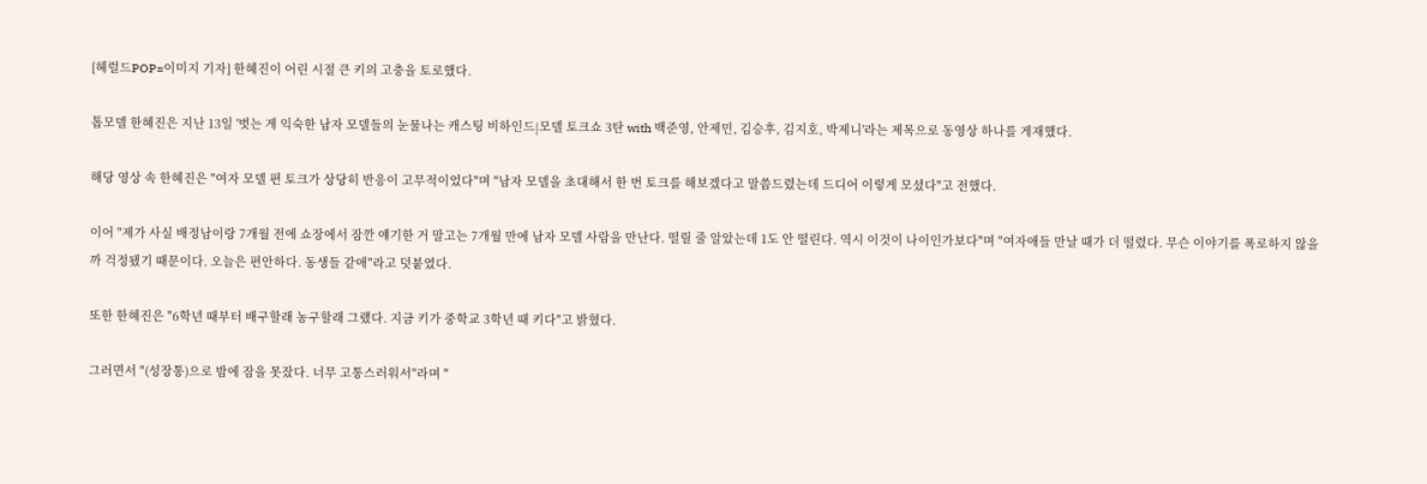[헤럴드POP=이미지 기자] 한혜진이 어린 시절 큰 키의 고충을 토로했다.

톱모델 한혜진은 지난 13일 '벗는 게 익숙한 남자 모델들의 눈물나는 캐스팅 비하인드|모델 토크쇼 3탄 with 백준영, 안제민, 김승후, 김지호, 박제니'라는 제목으로 동영상 하나를 게재했다.

해당 영상 속 한혜진은 "여자 모델 편 토크가 상당히 반응이 고무적이었다"며 "남자 모델을 초대해서 한 번 토크를 해보겠다고 말씀드렸는데 드디어 이렇게 모셨다"고 전했다.

이어 "제가 사실 배정남이랑 7개월 전에 쇼장에서 잠깐 얘기한 거 말고는 7개월 만에 남자 모델 사람을 만난다. 떨릴 줄 알았는데 1도 안 떨린다. 역시 이것이 나이인가보다"며 "여자애들 만날 때가 더 떨렸다. 무슨 이야기를 폭로하지 않을까 걱정됐기 때문이다. 오늘은 편안하다. 동생들 같애"라고 덧붙였다.

또한 한혜진은 "6학년 때부터 배구할래 농구할래 그랬다. 지금 키가 중학교 3학년 때 키다"고 밝혔다.

그러면서 "(성장통)으로 밤에 잠을 못잤다. 너무 고통스러워서"라며 "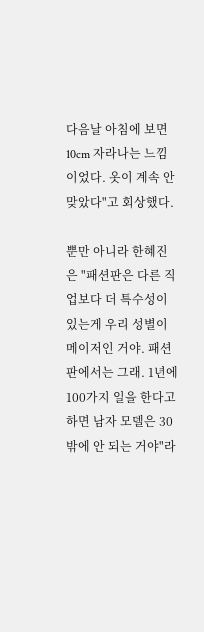다음날 아침에 보면 10cm 자라나는 느낌이었다. 옷이 계속 안 맞았다"고 회상했다.

뿐만 아니라 한혜진은 "패션판은 다른 직업보다 더 특수성이 있는게 우리 성별이 메이저인 거야. 패션판에서는 그래. 1년에 100가지 일을 한다고 하면 남자 모델은 30밖에 안 되는 거야"라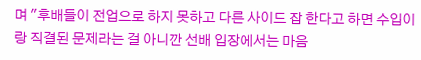며 "후배들이 전업으로 하지 못하고 다른 사이드 잡 한다고 하면 수입이랑 직결된 문제라는 걸 아니깐 선배 입장에서는 마음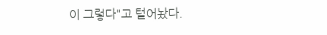이 그렇다"고 털어놨다.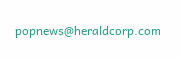popnews@heraldcorp.com